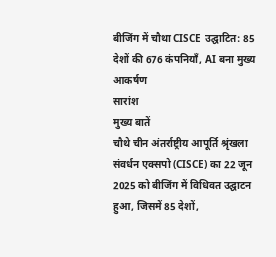बीजिंग में चौथा CISCE उद्घाटित: 85 देशों की 676 कंपनियाँ, AI बना मुख्य आकर्षण
सारांश
मुख्य बातें
चौथे चीन अंतर्राष्ट्रीय आपूर्ति श्रृंखला संवर्धन एक्सपो (CISCE) का 22 जून 2025 को बीजिंग में विधिवत उद्घाटन हुआ, जिसमें 85 देशों,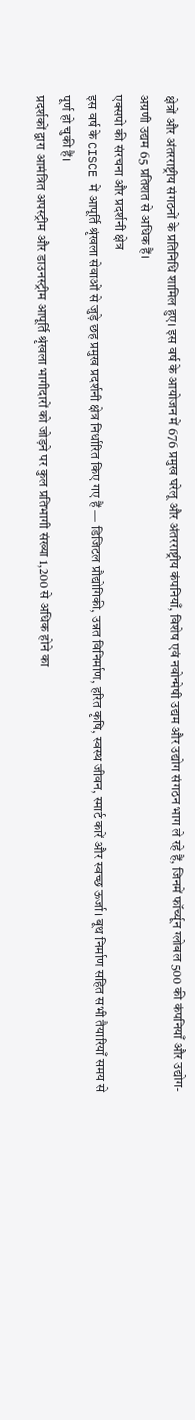क्षेत्रों और अंतरराष्ट्रीय संगठनों के प्रतिनिधि शामिल हुए। इस वर्ष के आयोजन में 676 प्रमुख घरेलू और अंतरराष्ट्रीय कंपनियाँ, विशेष एवं नवोन्मेषी उद्यम और उद्योग संगठन भाग ले रहे हैं, जिनमें फॉर्च्यून ग्लोबल 500 की कंपनियाँ और उद्योग-अग्रणी उद्यम 65 प्रतिशत से अधिक हैं।
एक्सपो की संरचना और प्रदर्शनी क्षेत्र
इस वर्ष के CISCE में आपूर्ति श्रृंखला सेवाओं से जुड़े छह प्रमुख प्रदर्शनी क्षेत्र निर्धारित किए गए हैं — डिजिटल प्रौद्योगिकी, उन्नत विनिर्माण, हरित कृषि, स्वस्थ जीवन, स्मार्ट कारें और स्वच्छ ऊर्जा। बूथ निर्माण सहित सभी तैयारियाँ समय से पूर्ण हो चुकी हैं।
प्रदर्शकों द्वारा आमंत्रित अपस्ट्रीम और डाउनस्ट्रीम आपूर्ति श्रृंखला भागीदारों को जोड़ने पर कुल प्रतिभागी संख्या 1,200 से अधिक होने का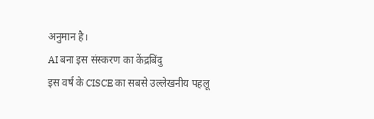अनुमान है।
AI बना इस संस्करण का केंद्रबिंदु
इस वर्ष के CISCE का सबसे उल्लेखनीय पहलू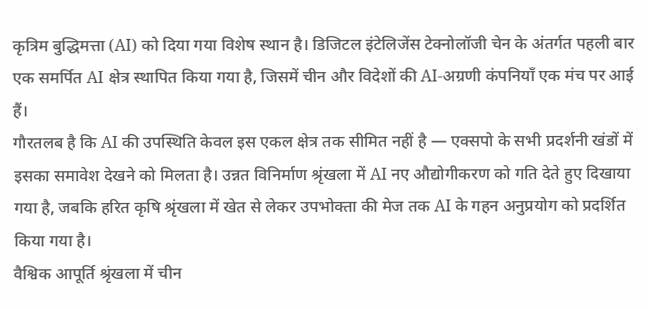कृत्रिम बुद्धिमत्ता (AI) को दिया गया विशेष स्थान है। डिजिटल इंटेलिजेंस टेक्नोलॉजी चेन के अंतर्गत पहली बार एक समर्पित AI क्षेत्र स्थापित किया गया है, जिसमें चीन और विदेशों की AI-अग्रणी कंपनियाँ एक मंच पर आई हैं।
गौरतलब है कि AI की उपस्थिति केवल इस एकल क्षेत्र तक सीमित नहीं है — एक्सपो के सभी प्रदर्शनी खंडों में इसका समावेश देखने को मिलता है। उन्नत विनिर्माण श्रृंखला में AI नए औद्योगीकरण को गति देते हुए दिखाया गया है, जबकि हरित कृषि श्रृंखला में खेत से लेकर उपभोक्ता की मेज तक AI के गहन अनुप्रयोग को प्रदर्शित किया गया है।
वैश्विक आपूर्ति श्रृंखला में चीन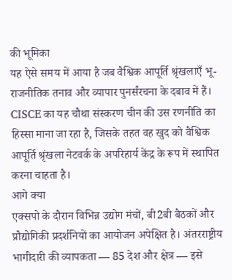की भूमिका
यह ऐसे समय में आया है जब वैश्विक आपूर्ति श्रृंखलाएँ भू-राजनीतिक तनाव और व्यापार पुनर्संरचना के दबाव में हैं। CISCE का यह चौथा संस्करण चीन की उस रणनीति का हिस्सा माना जा रहा है, जिसके तहत वह खुद को वैश्विक आपूर्ति श्रृंखला नेटवर्क के अपरिहार्य केंद्र के रूप में स्थापित करना चाहता है।
आगे क्या
एक्सपो के दौरान विभिन्न उद्योग मंचों, बी2बी बैठकों और प्रौद्योगिकी प्रदर्शनियों का आयोजन अपेक्षित है। अंतरराष्ट्रीय भागीदारी की व्यापकता — 85 देश और क्षेत्र — इसे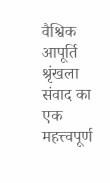वैश्विक आपूर्ति श्रृंखला संवाद का एक महत्त्वपूर्ण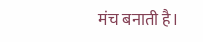मंच बनाती है।